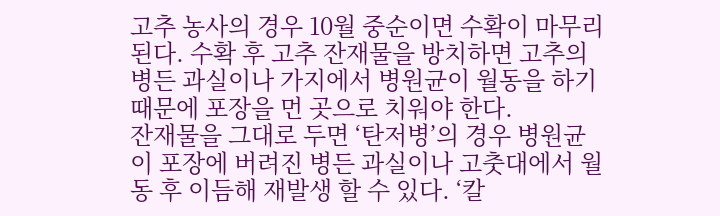고추 농사의 경우 10월 중순이면 수확이 마무리된다. 수확 후 고추 잔재물을 방치하면 고추의 병든 과실이나 가지에서 병원균이 월동을 하기 때문에 포장을 먼 곳으로 치워야 한다.
잔재물을 그대로 두면 ‘탄저병’의 경우 병원균이 포장에 버려진 병든 과실이나 고춧대에서 월동 후 이듬해 재발생 할 수 있다. ‘칼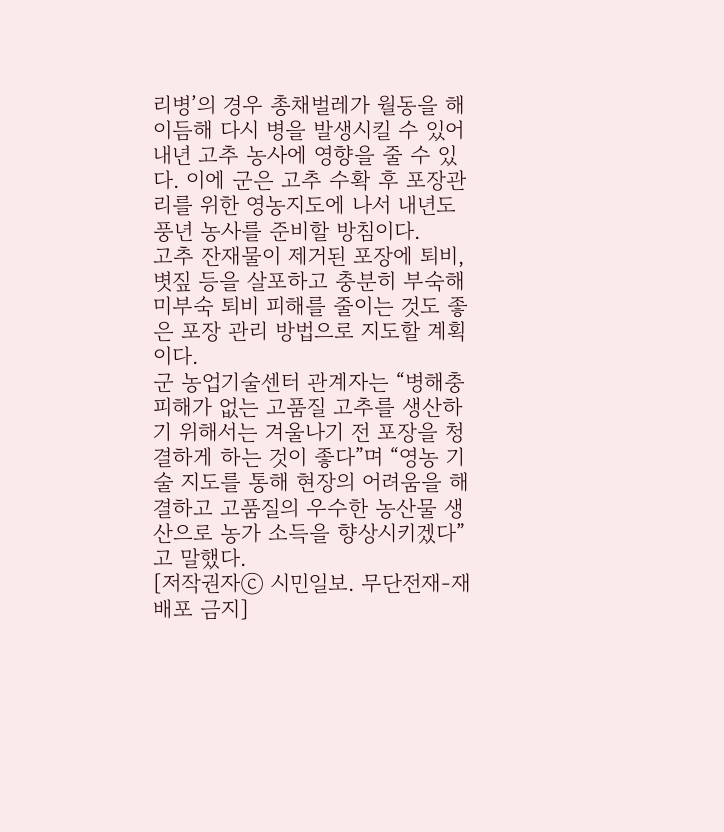리병’의 경우 총채벌레가 월동을 해 이듬해 다시 병을 발생시킬 수 있어 내년 고추 농사에 영향을 줄 수 있다. 이에 군은 고추 수확 후 포장관리를 위한 영농지도에 나서 내년도 풍년 농사를 준비할 방침이다.
고추 잔재물이 제거된 포장에 퇴비, 볏짚 등을 살포하고 충분히 부숙해 미부숙 퇴비 피해를 줄이는 것도 좋은 포장 관리 방법으로 지도할 계획이다.
군 농업기술센터 관계자는 “병해충 피해가 없는 고품질 고추를 생산하기 위해서는 겨울나기 전 포장을 청결하게 하는 것이 좋다”며 “영농 기술 지도를 통해 현장의 어려움을 해결하고 고품질의 우수한 농산물 생산으로 농가 소득을 향상시키겠다”고 말했다.
[저작권자ⓒ 시민일보. 무단전재-재배포 금지]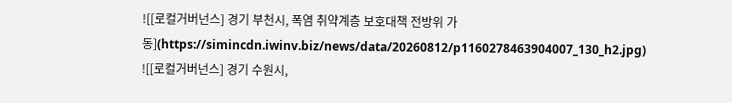![[로컬거버넌스] 경기 부천시, 폭염 취약계층 보호대책 전방위 가동](https://simincdn.iwinv.biz/news/data/20260812/p1160278463904007_130_h2.jpg)
![[로컬거버넌스] 경기 수원시,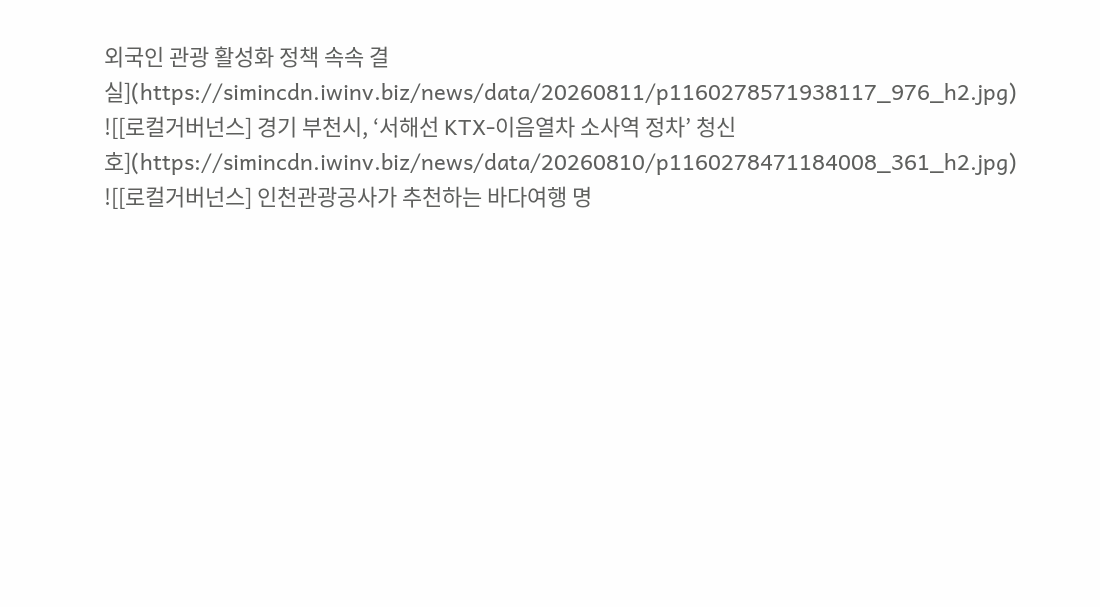외국인 관광 활성화 정책 속속 결실](https://simincdn.iwinv.biz/news/data/20260811/p1160278571938117_976_h2.jpg)
![[로컬거버넌스] 경기 부천시, ‘서해선 KTX-이음열차 소사역 정차’ 청신호](https://simincdn.iwinv.biz/news/data/20260810/p1160278471184008_361_h2.jpg)
![[로컬거버넌스] 인천관광공사가 추천하는 바다여행 명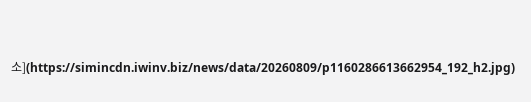소](https://simincdn.iwinv.biz/news/data/20260809/p1160286613662954_192_h2.jpg)